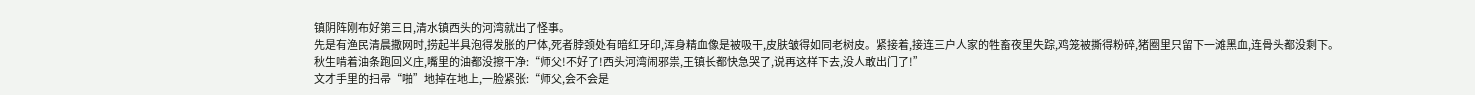镇阴阵刚布好第三日,清水镇西头的河湾就出了怪事。
先是有渔民清晨撒网时,捞起半具泡得发胀的尸体,死者脖颈处有暗红牙印,浑身精血像是被吸干,皮肤皱得如同老树皮。紧接着,接连三户人家的牲畜夜里失踪,鸡笼被撕得粉碎,猪圈里只留下一滩黑血,连骨头都没剩下。
秋生啃着油条跑回义庄,嘴里的油都没擦干净:“师父!不好了!西头河湾闹邪祟,王镇长都快急哭了,说再这样下去,没人敢出门了!”
文才手里的扫帚“啪”地掉在地上,一脸紧张:“师父,会不会是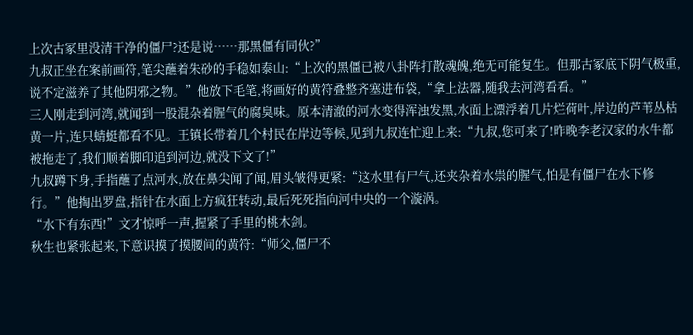上次古冢里没清干净的僵尸?还是说……那黑僵有同伙?”
九叔正坐在案前画符,笔尖蘸着朱砂的手稳如泰山:“上次的黑僵已被八卦阵打散魂魄,绝无可能复生。但那古冢底下阴气极重,说不定滋养了其他阴邪之物。”他放下毛笔,将画好的黄符叠整齐塞进布袋,“拿上法器,随我去河湾看看。”
三人刚走到河湾,就闻到一股混杂着腥气的腐臭味。原本清澈的河水变得浑浊发黑,水面上漂浮着几片烂荷叶,岸边的芦苇丛枯黄一片,连只蜻蜓都看不见。王镇长带着几个村民在岸边等候,见到九叔连忙迎上来:“九叔,您可来了!昨晚李老汉家的水牛都被拖走了,我们顺着脚印追到河边,就没下文了!”
九叔蹲下身,手指蘸了点河水,放在鼻尖闻了闻,眉头皱得更紧:“这水里有尸气,还夹杂着水祟的腥气,怕是有僵尸在水下修行。”他掏出罗盘,指针在水面上方疯狂转动,最后死死指向河中央的一个漩涡。
“水下有东西!”文才惊呼一声,握紧了手里的桃木剑。
秋生也紧张起来,下意识摸了摸腰间的黄符:“师父,僵尸不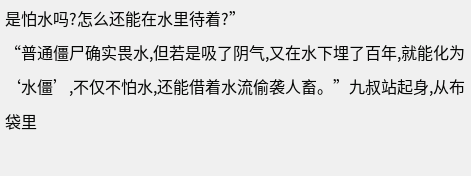是怕水吗?怎么还能在水里待着?”
“普通僵尸确实畏水,但若是吸了阴气,又在水下埋了百年,就能化为‘水僵’,不仅不怕水,还能借着水流偷袭人畜。”九叔站起身,从布袋里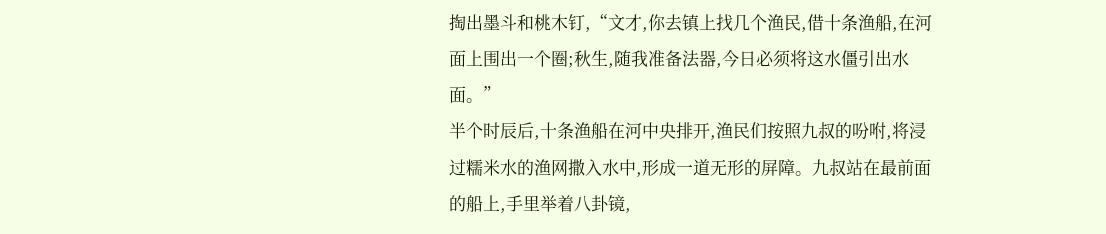掏出墨斗和桃木钉,“文才,你去镇上找几个渔民,借十条渔船,在河面上围出一个圈;秋生,随我准备法器,今日必须将这水僵引出水面。”
半个时辰后,十条渔船在河中央排开,渔民们按照九叔的吩咐,将浸过糯米水的渔网撒入水中,形成一道无形的屏障。九叔站在最前面的船上,手里举着八卦镜,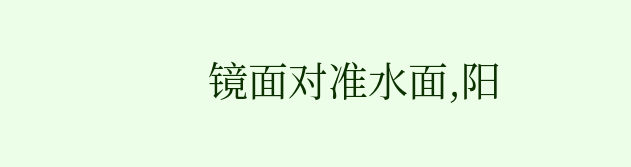镜面对准水面,阳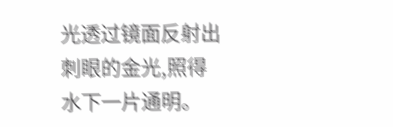光透过镜面反射出刺眼的金光,照得水下一片通明。